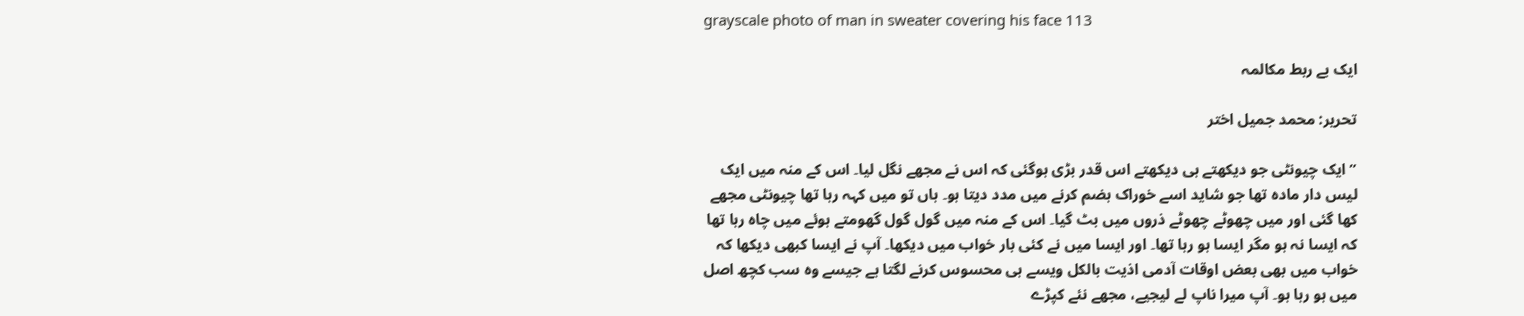grayscale photo of man in sweater covering his face 113

ایک بے ربط مکالمہ

تحریر: محمد جمیل اختر

”ایک چیونٹی جو دیکھتے ہی دیکھتے اس قدر بڑی ہوگئی کہ اس نے مجھے نگل لیا۔ اس کے منہ میں ایک لیس دار مادہ تھا جو شاید اسے خوراک ہضم کرنے میں مدد دیتا ہو۔ ہاں تو میں کہہ رہا تھا چیونٹی مجھے کھا گئی اور میں چھوٹے چھوٹے ذروں میں بٹ گیا۔ اس کے منہ میں گول گول گھومتے ہوئے میں چاہ رہا تھا کہ ایسا نہ ہو مگر ایسا ہو رہا تھا۔ اور ایسا میں نے کئی بار خواب میں دیکھا۔ آپ نے ایسا کبھی دیکھا کہ خواب میں بھی بعض اوقات آدمی اذیت بالکل ویسے ہی محسوس کرنے لگتا ہے جیسے وہ سب کچھ اصل میں ہو رہا ہو۔ آپ میرا ناپ لے لیجیے، مجھے نئے کپڑے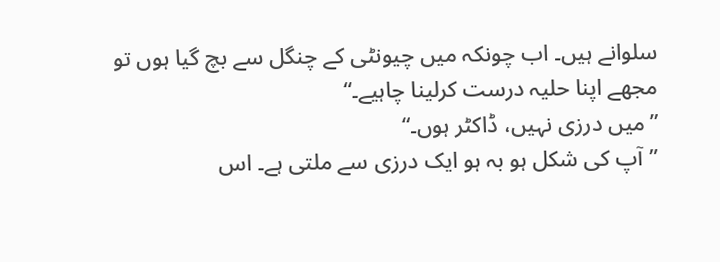سلوانے ہیں۔ اب چونکہ میں چیونٹی کے چنگل سے بچ گیا ہوں تو مجھے اپنا حلیہ درست کرلینا چاہیے۔“
”میں درزی نہیں، ڈاکٹر ہوں۔“
”آپ کی شکل ہو بہ ہو ایک درزی سے ملتی ہے۔ اس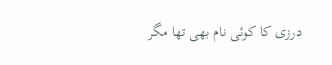درزی کا کوئی نام بھی تھا مگر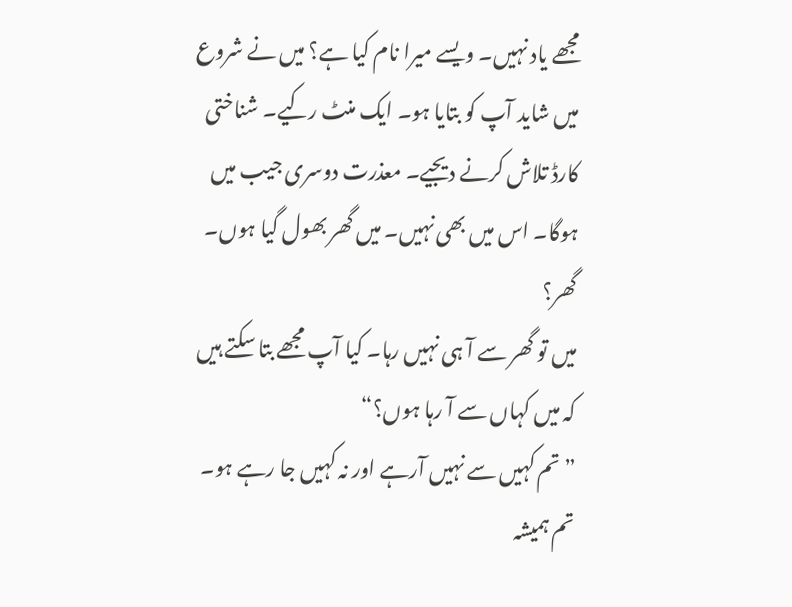مجھے یاد نہیں۔ ویسے میرا نام کیا ہے؟ میں نے شروع میں شاید آپ کو بتایا ہو۔ ایک منٹ رکیے۔ شناختی کارڈ تلاش کرنے دیجیے۔ معذرت دوسری جیب میں ہوگا۔ اس میں بھی نہیں۔ میں گھر بھول گیا ہوں۔ گھر؟
میں تو گھر سے آ ہی نہیں رہا۔ کیا آپ مجھے بتا سکتے ہیں کہ میں کہاں سے آ رہا ہوں؟“
”تم کہیں سے نہیں آرہے اور نہ کہیں جا رہے ہو۔ تم ہمیشہ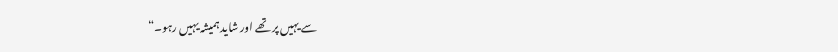سے یہیں پر تھے اور شاید ہمیشہ یہیں رہو۔“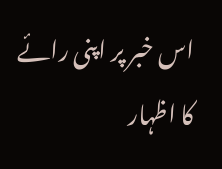اس خبر پر اپنی رائے کا اظہار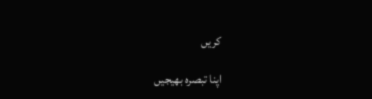کریں

اپنا تبصرہ بھیجیں